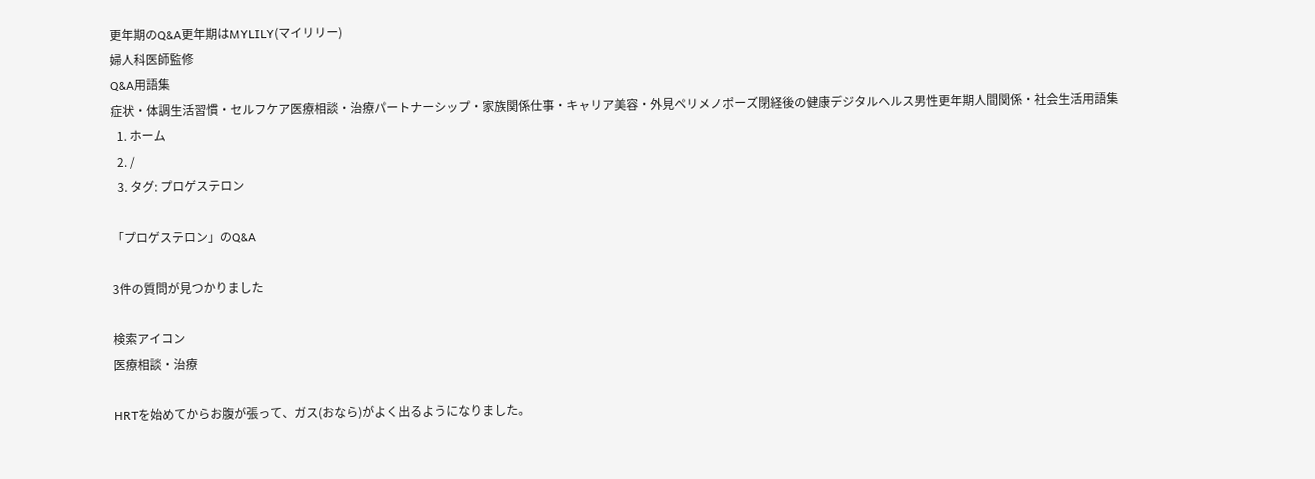更年期のQ&A更年期はMYLILY(マイリリー)
婦人科医師監修
Q&A用語集
症状・体調生活習慣・セルフケア医療相談・治療パートナーシップ・家族関係仕事・キャリア美容・外見ペリメノポーズ閉経後の健康デジタルヘルス男性更年期人間関係・社会生活用語集
  1. ホーム
  2. /
  3. タグ: プロゲステロン

「プロゲステロン」のQ&A

3件の質問が見つかりました

検索アイコン
医療相談・治療

HRTを始めてからお腹が張って、ガス(おなら)がよく出るようになりました。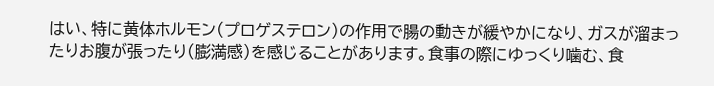はい、特に黄体ホルモン(プロゲステロン)の作用で腸の動きが緩やかになり、ガスが溜まったりお腹が張ったり(膨満感)を感じることがあります。食事の際にゆっくり噛む、食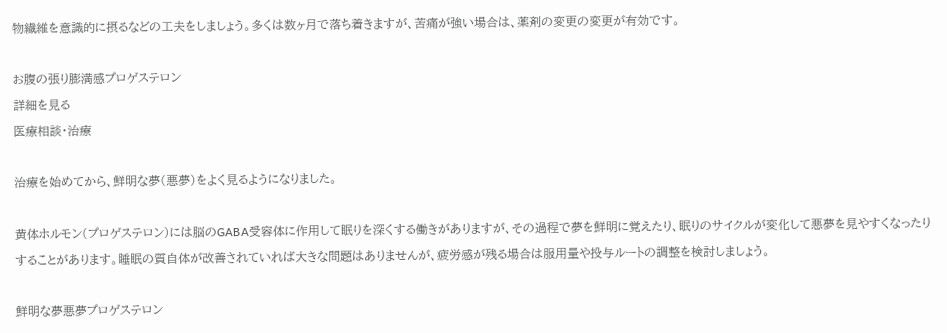物繊維を意識的に摂るなどの工夫をしましょう。多くは数ヶ月で落ち着きますが、苦痛が強い場合は、薬剤の変更の変更が有効です。

お腹の張り膨満感プロゲステロン
詳細を見る
医療相談・治療

治療を始めてから、鮮明な夢(悪夢)をよく見るようになりました。

黄体ホルモン(プロゲステロン)には脳のGABA受容体に作用して眠りを深くする働きがありますが、その過程で夢を鮮明に覚えたり、眠りのサイクルが変化して悪夢を見やすくなったりすることがあります。睡眠の質自体が改善されていれば大きな問題はありませんが、疲労感が残る場合は服用量や投与ルートの調整を検討しましょう。

鮮明な夢悪夢プロゲステロン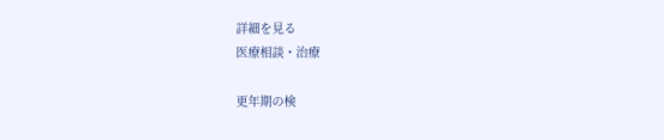詳細を見る
医療相談・治療

更年期の検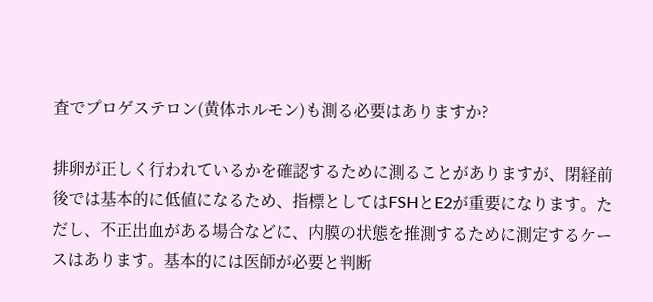査でプロゲステロン(黄体ホルモン)も測る必要はありますか?

排卵が正しく行われているかを確認するために測ることがありますが、閉経前後では基本的に低値になるため、指標としてはFSHとE2が重要になります。ただし、不正出血がある場合などに、内膜の状態を推測するために測定するケースはあります。基本的には医師が必要と判断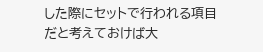した際にセットで行われる項目だと考えておけば大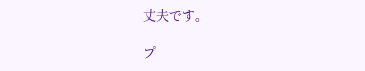丈夫です。

プ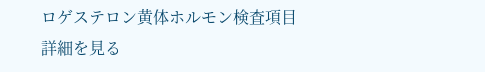ロゲステロン黄体ホルモン検査項目
詳細を見る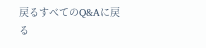戻るすべてのQ&Aに戻る